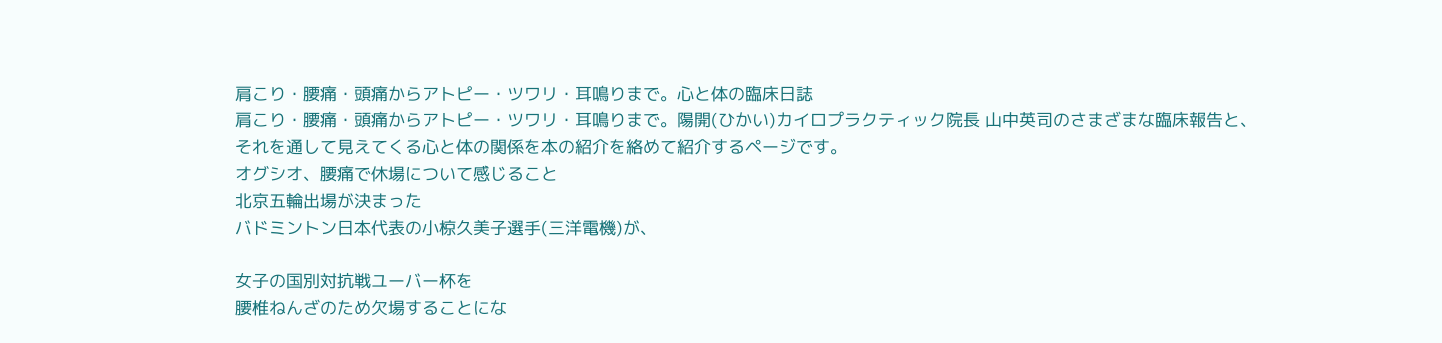肩こり・腰痛・頭痛からアトピー・ツワリ・耳鳴りまで。心と体の臨床日誌
肩こり・腰痛・頭痛からアトピー・ツワリ・耳鳴りまで。陽開(ひかい)カイロプラクティック院長 山中英司のさまざまな臨床報告と、それを通して見えてくる心と体の関係を本の紹介を絡めて紹介するページです。
オグシオ、腰痛で休場について感じること
北京五輪出場が決まった
バドミントン日本代表の小椋久美子選手(三洋電機)が、

女子の国別対抗戦ユーバー杯を
腰椎ねんざのため欠場することにな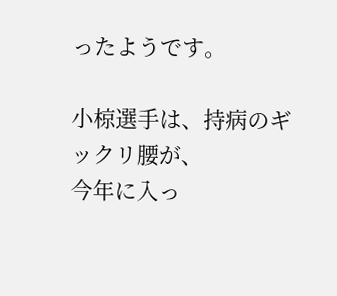ったようです。

小椋選手は、持病のギックリ腰が、
今年に入っ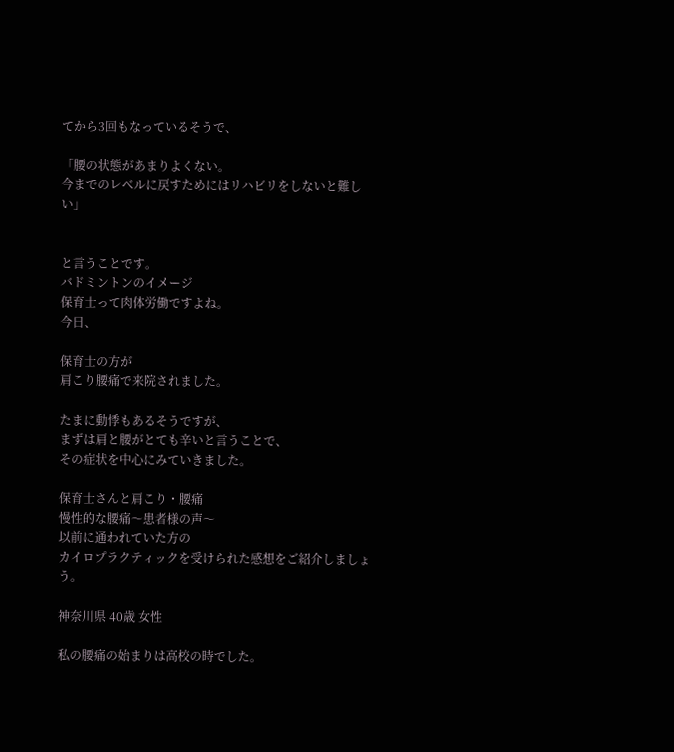てから3回もなっているそうで、

「腰の状態があまりよくない。
今までのレベルに戻すためにはリハビリをしないと難しい」


と言うことです。
バドミントンのイメージ
保育士って肉体労働ですよね。
今日、

保育士の方が
肩こり腰痛で来院されました。

たまに動悸もあるそうですが、
まずは肩と腰がとても辛いと言うことで、
その症状を中心にみていきました。

保育士さんと肩こり・腰痛
慢性的な腰痛〜患者様の声〜
以前に通われていた方の
カイロプラクティックを受けられた感想をご紹介しましょう。

神奈川県 40歳 女性

私の腰痛の始まりは高校の時でした。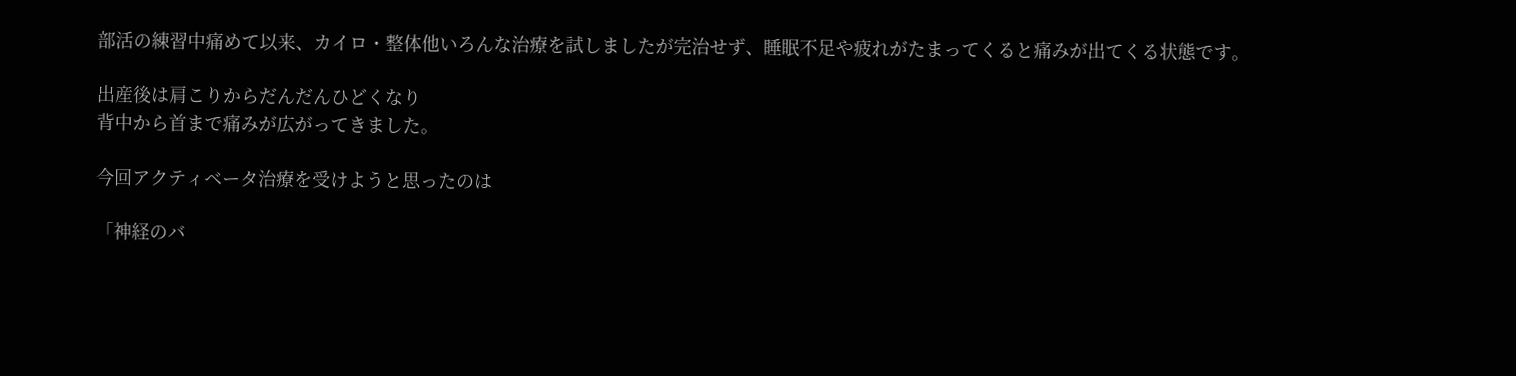部活の練習中痛めて以来、カイロ・整体他いろんな治療を試しましたが完治せず、睡眠不足や疲れがたまってくると痛みが出てくる状態です。

出産後は肩こりからだんだんひどくなり
背中から首まで痛みが広がってきました。

今回アクティベータ治療を受けようと思ったのは

「神経のバ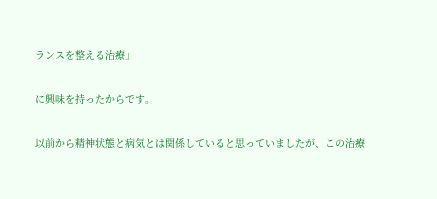ランスを整える治療」

に興味を持ったからです。

以前から精神状態と病気とは関係していると思っていましたが、この治療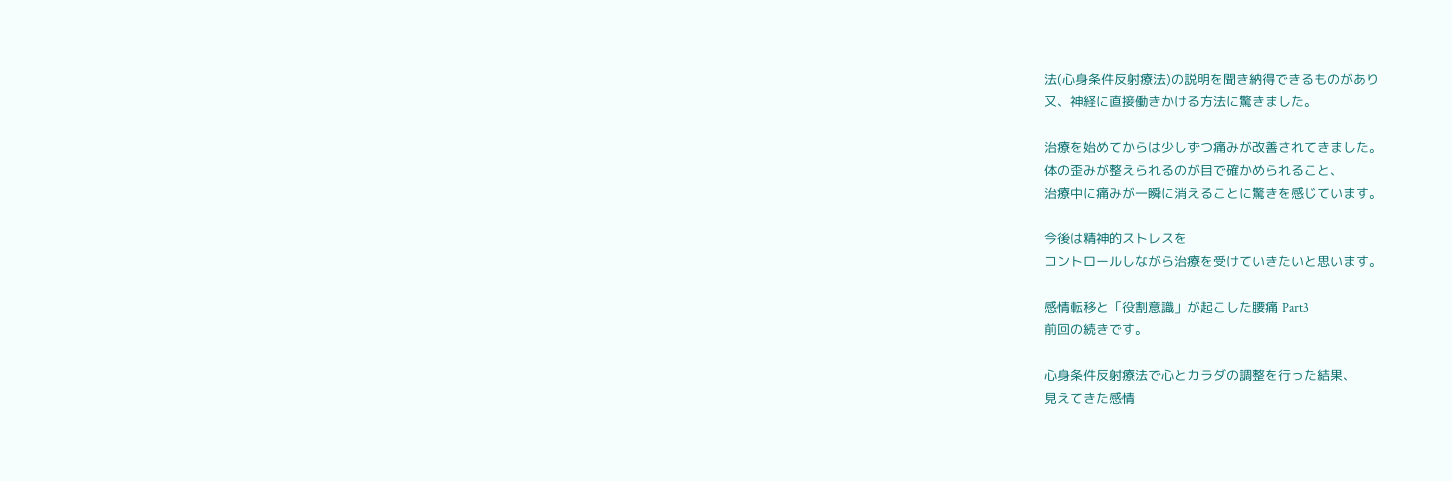法(心身条件反射療法)の説明を聞き納得できるものがあり
又、神経に直接働きかける方法に驚きました。

治療を始めてからは少しずつ痛みが改善されてきました。
体の歪みが整えられるのが目で確かめられること、
治療中に痛みが一瞬に消えることに驚きを感じています。

今後は精神的ストレスを
コントロールしながら治療を受けていきたいと思います。

感情転移と「役割意識」が起こした腰痛 Part3
前回の続きです。

心身条件反射療法で心とカラダの調整を行った結果、
見えてきた感情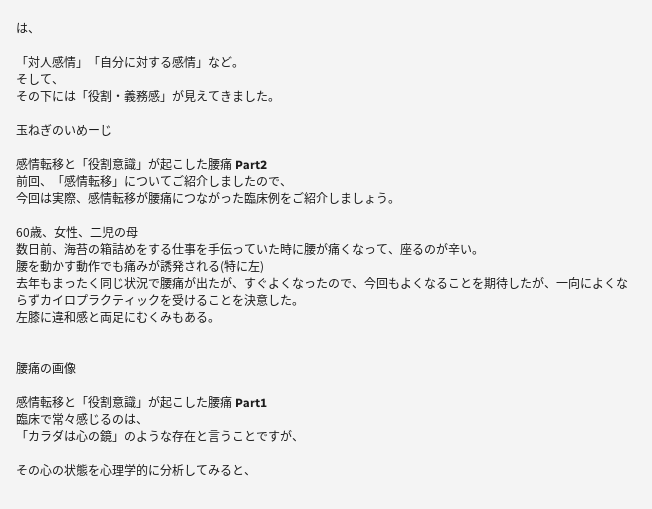は、

「対人感情」「自分に対する感情」など。
そして、
その下には「役割・義務感」が見えてきました。

玉ねぎのいめーじ

感情転移と「役割意識」が起こした腰痛 Part2
前回、「感情転移」についてご紹介しましたので、
今回は実際、感情転移が腰痛につながった臨床例をご紹介しましょう。

60歳、女性、二児の母
数日前、海苔の箱詰めをする仕事を手伝っていた時に腰が痛くなって、座るのが辛い。
腰を動かす動作でも痛みが誘発される(特に左)
去年もまったく同じ状況で腰痛が出たが、すぐよくなったので、今回もよくなることを期待したが、一向によくならずカイロプラクティックを受けることを決意した。
左膝に違和感と両足にむくみもある。


腰痛の画像

感情転移と「役割意識」が起こした腰痛 Part1
臨床で常々感じるのは、
「カラダは心の鏡」のような存在と言うことですが、

その心の状態を心理学的に分析してみると、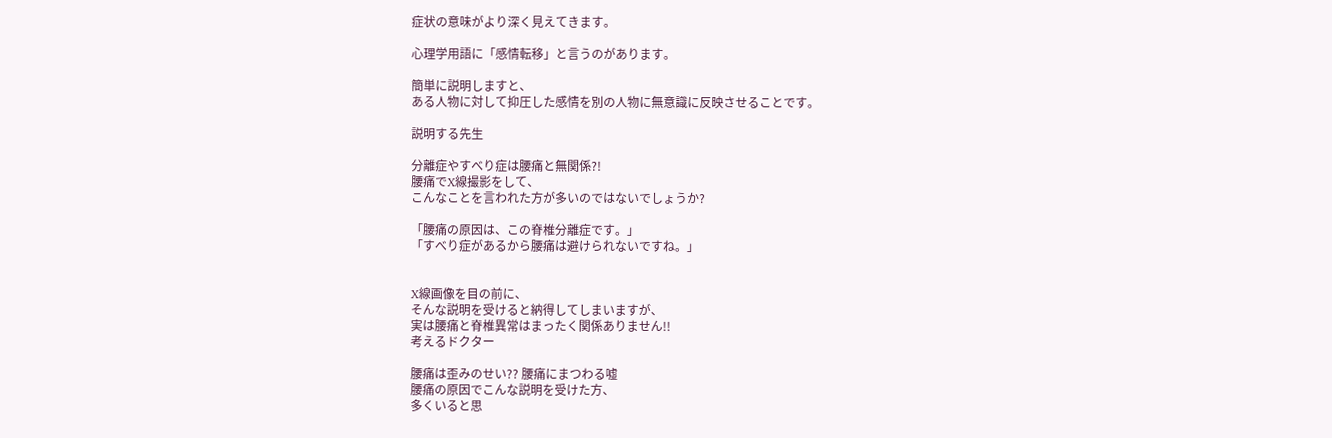症状の意味がより深く見えてきます。

心理学用語に「感情転移」と言うのがあります。

簡単に説明しますと、
ある人物に対して抑圧した感情を別の人物に無意識に反映させることです。

説明する先生

分離症やすべり症は腰痛と無関係?!
腰痛でX線撮影をして、
こんなことを言われた方が多いのではないでしょうか?

「腰痛の原因は、この脊椎分離症です。」
「すべり症があるから腰痛は避けられないですね。」


X線画像を目の前に、
そんな説明を受けると納得してしまいますが、
実は腰痛と脊椎異常はまったく関係ありません!!
考えるドクター

腰痛は歪みのせい?? 腰痛にまつわる嘘
腰痛の原因でこんな説明を受けた方、
多くいると思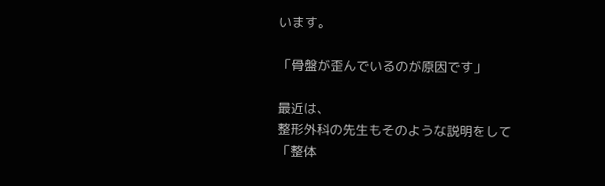います。

「骨盤が歪んでいるのが原因です」

最近は、
整形外科の先生もそのような説明をして
「整体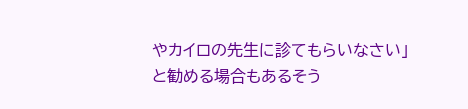やカイロの先生に診てもらいなさい」
と勧める場合もあるそう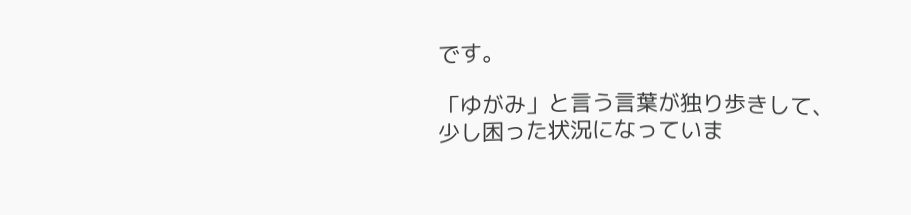です。

「ゆがみ」と言う言葉が独り歩きして、
少し困った状況になっていま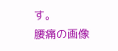す。
腰痛の画像